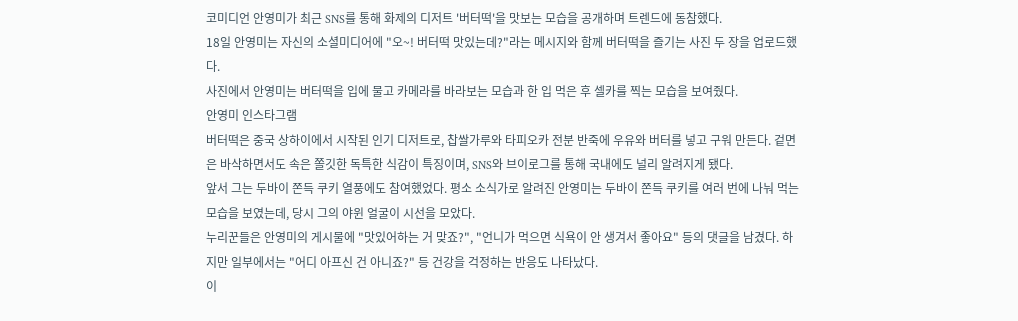코미디언 안영미가 최근 SNS를 통해 화제의 디저트 '버터떡'을 맛보는 모습을 공개하며 트렌드에 동참했다.
18일 안영미는 자신의 소셜미디어에 "오~! 버터떡 맛있는데?"라는 메시지와 함께 버터떡을 즐기는 사진 두 장을 업로드했다.
사진에서 안영미는 버터떡을 입에 물고 카메라를 바라보는 모습과 한 입 먹은 후 셀카를 찍는 모습을 보여줬다.
안영미 인스타그램
버터떡은 중국 상하이에서 시작된 인기 디저트로, 찹쌀가루와 타피오카 전분 반죽에 우유와 버터를 넣고 구워 만든다. 겉면은 바삭하면서도 속은 쫄깃한 독특한 식감이 특징이며, SNS와 브이로그를 통해 국내에도 널리 알려지게 됐다.
앞서 그는 두바이 쫀득 쿠키 열풍에도 참여했었다. 평소 소식가로 알려진 안영미는 두바이 쫀득 쿠키를 여러 번에 나눠 먹는 모습을 보였는데, 당시 그의 야윈 얼굴이 시선을 모았다.
누리꾼들은 안영미의 게시물에 "맛있어하는 거 맞죠?", "언니가 먹으면 식욕이 안 생겨서 좋아요" 등의 댓글을 남겼다. 하지만 일부에서는 "어디 아프신 건 아니죠?" 등 건강을 걱정하는 반응도 나타났다.
이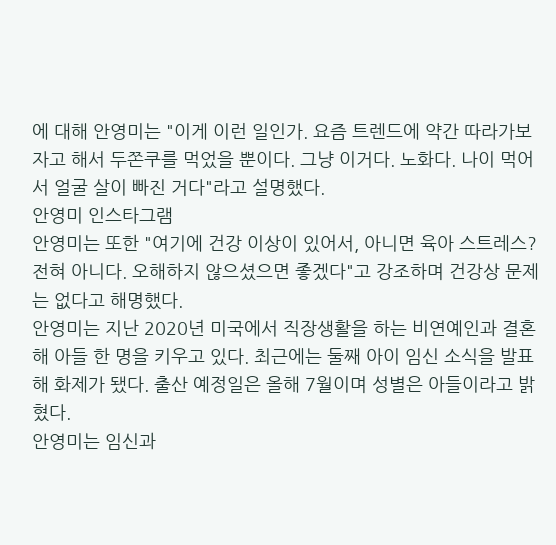에 대해 안영미는 "이게 이런 일인가. 요즘 트렌드에 약간 따라가보자고 해서 두쫀쿠를 먹었을 뿐이다. 그냥 이거다. 노화다. 나이 먹어서 얼굴 살이 빠진 거다"라고 설명했다.
안영미 인스타그램
안영미는 또한 "여기에 건강 이상이 있어서, 아니면 육아 스트레스? 전혀 아니다. 오해하지 않으셨으면 좋겠다"고 강조하며 건강상 문제는 없다고 해명했다.
안영미는 지난 2020년 미국에서 직장생활을 하는 비연예인과 결혼해 아들 한 명을 키우고 있다. 최근에는 둘째 아이 임신 소식을 발표해 화제가 됐다. 출산 예정일은 올해 7월이며 성별은 아들이라고 밝혔다.
안영미는 임신과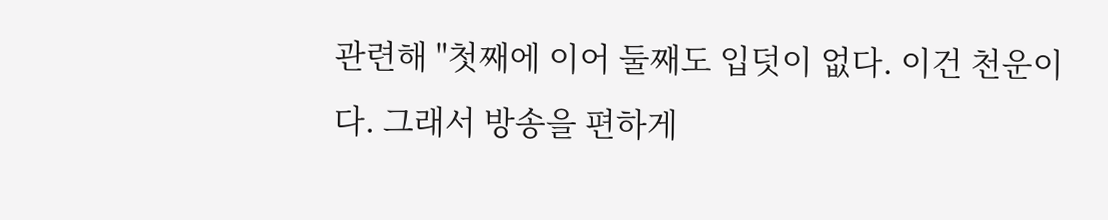관련해 "첫째에 이어 둘째도 입덧이 없다. 이건 천운이다. 그래서 방송을 편하게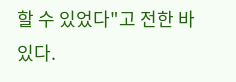할 수 있었다"고 전한 바 있다.